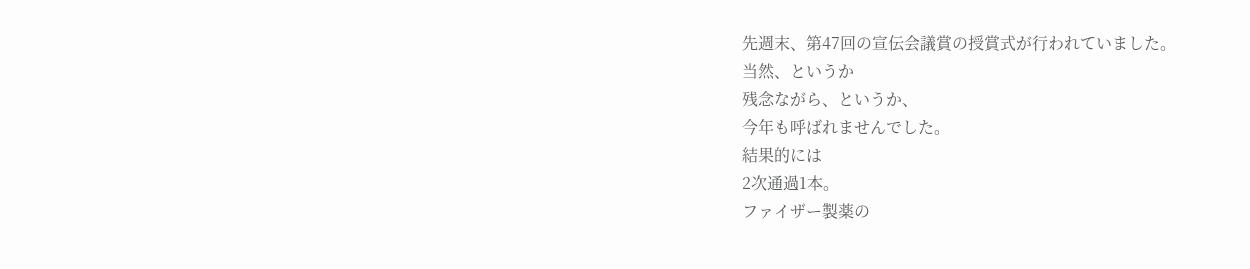先週末、第47回の宣伝会議賞の授賞式が行われていました。
当然、というか
残念ながら、というか、
今年も呼ばれませんでした。
結果的には
2次通過1本。
ファイザー製薬の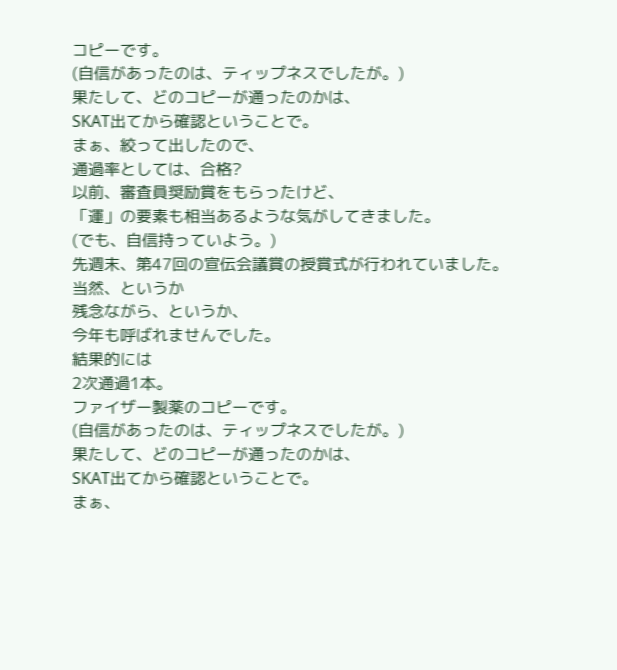コピーです。
(自信があったのは、ティップネスでしたが。)
果たして、どのコピーが通ったのかは、
SKAT出てから確認ということで。
まぁ、絞って出したので、
通過率としては、合格?
以前、審査員奨励賞をもらったけど、
「運」の要素も相当あるような気がしてきました。
(でも、自信持っていよう。)
先週末、第47回の宣伝会議賞の授賞式が行われていました。
当然、というか
残念ながら、というか、
今年も呼ばれませんでした。
結果的には
2次通過1本。
ファイザー製薬のコピーです。
(自信があったのは、ティップネスでしたが。)
果たして、どのコピーが通ったのかは、
SKAT出てから確認ということで。
まぁ、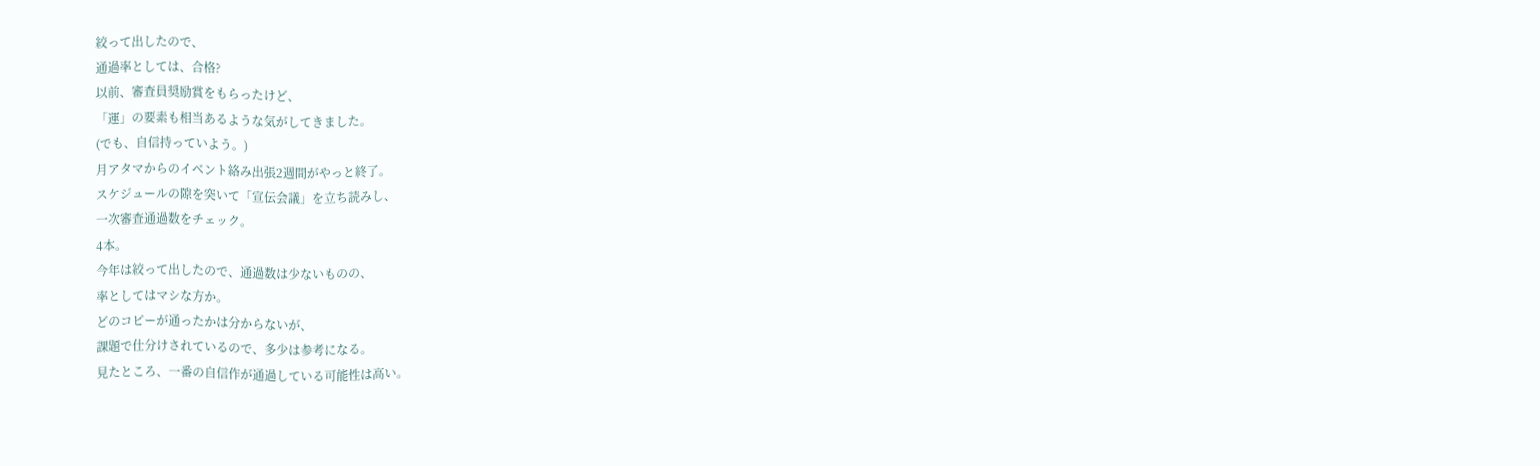絞って出したので、
通過率としては、合格?
以前、審査員奨励賞をもらったけど、
「運」の要素も相当あるような気がしてきました。
(でも、自信持っていよう。)
月アタマからのイベント絡み出張2週間がやっと終了。
スケジュールの隙を突いて「宣伝会議」を立ち読みし、
一次審査通過数をチェック。
4本。
今年は絞って出したので、通過数は少ないものの、
率としてはマシな方か。
どのコピーが通ったかは分からないが、
課題で仕分けされているので、多少は参考になる。
見たところ、一番の自信作が通過している可能性は高い。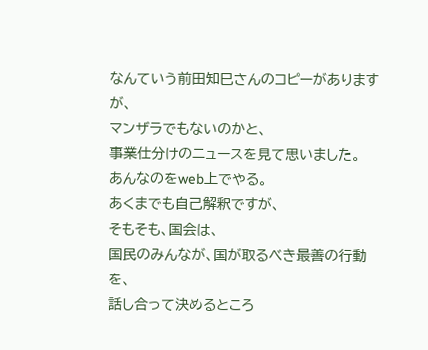なんていう前田知巳さんのコピーがありますが、
マンザラでもないのかと、
事業仕分けのニュースを見て思いました。
あんなのをweb上でやる。
あくまでも自己解釈ですが、
そもそも、国会は、
国民のみんなが、国が取るべき最善の行動を、
話し合って決めるところ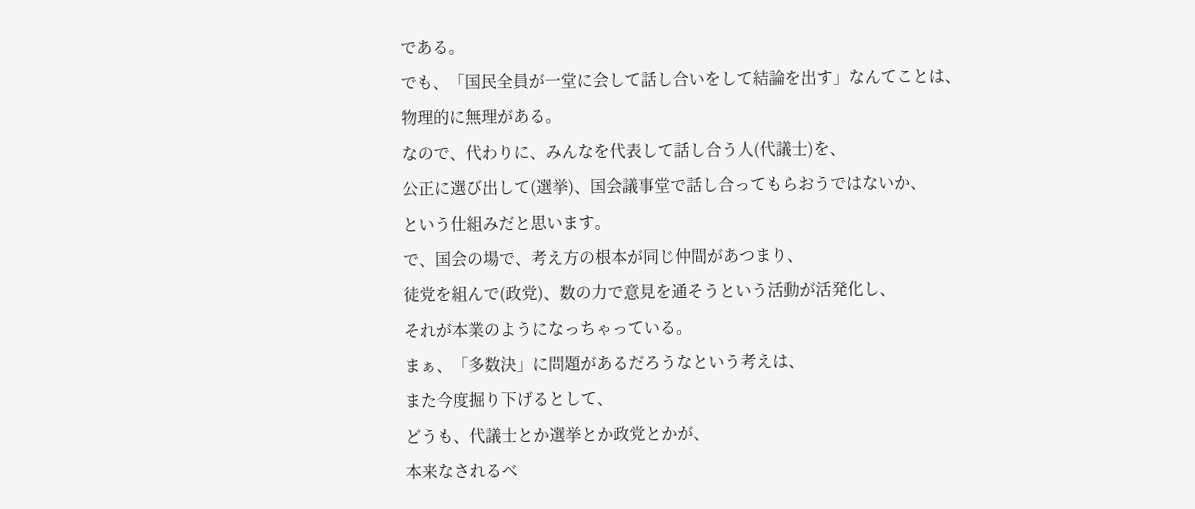である。
でも、「国民全員が一堂に会して話し合いをして結論を出す」なんてことは、
物理的に無理がある。
なので、代わりに、みんなを代表して話し合う人(代議士)を、
公正に選び出して(選挙)、国会議事堂で話し合ってもらおうではないか、
という仕組みだと思います。
で、国会の場で、考え方の根本が同じ仲間があつまり、
徒党を組んで(政党)、数の力で意見を通そうという活動が活発化し、
それが本業のようになっちゃっている。
まぁ、「多数決」に問題があるだろうなという考えは、
また今度掘り下げるとして、
どうも、代議士とか選挙とか政党とかが、
本来なされるべ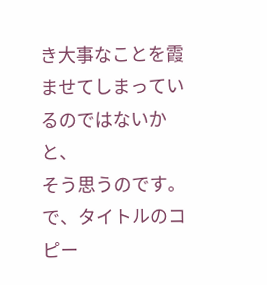き大事なことを霞ませてしまっているのではないかと、
そう思うのです。
で、タイトルのコピー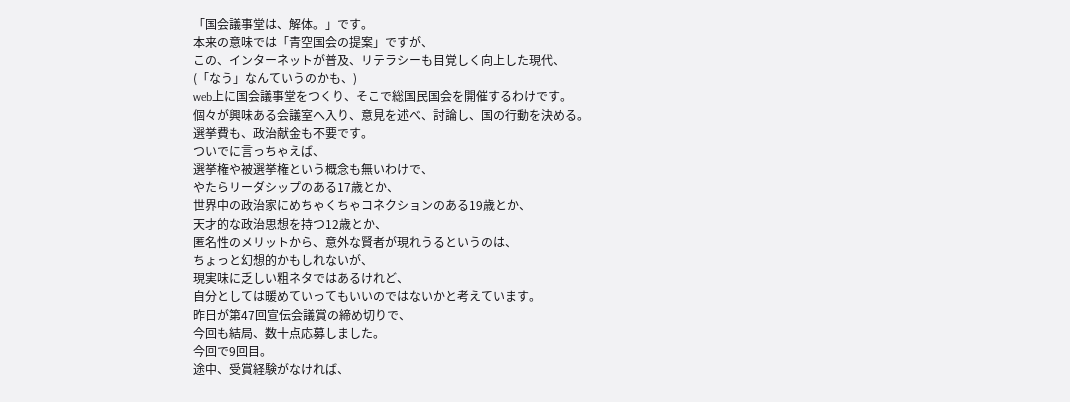「国会議事堂は、解体。」です。
本来の意味では「青空国会の提案」ですが、
この、インターネットが普及、リテラシーも目覚しく向上した現代、
(「なう」なんていうのかも、)
web上に国会議事堂をつくり、そこで総国民国会を開催するわけです。
個々が興味ある会議室へ入り、意見を述べ、討論し、国の行動を決める。
選挙費も、政治献金も不要です。
ついでに言っちゃえば、
選挙権や被選挙権という概念も無いわけで、
やたらリーダシップのある17歳とか、
世界中の政治家にめちゃくちゃコネクションのある19歳とか、
天才的な政治思想を持つ12歳とか、
匿名性のメリットから、意外な賢者が現れうるというのは、
ちょっと幻想的かもしれないが、
現実味に乏しい粗ネタではあるけれど、
自分としては暖めていってもいいのではないかと考えています。
昨日が第47回宣伝会議賞の締め切りで、
今回も結局、数十点応募しました。
今回で9回目。
途中、受賞経験がなければ、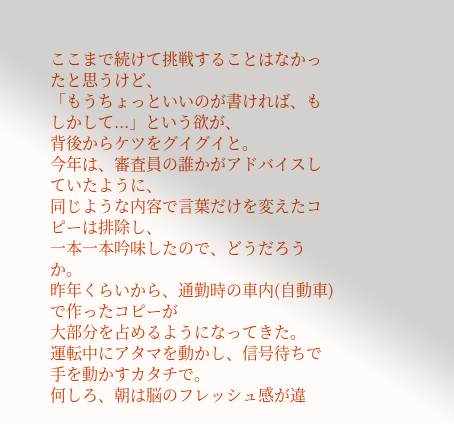ここまで続けて挑戦することはなかったと思うけど、
「もうちょっといいのが書ければ、もしかして...」という欲が、
背後からケツをグイグイと。
今年は、審査員の誰かがアドバイスしていたように、
同じような内容で言葉だけを変えたコピーは排除し、
一本一本吟味したので、どうだろうか。
昨年くらいから、通勤時の車内(自動車)で作ったコピーが
大部分を占めるようになってきた。
運転中にアタマを動かし、信号待ちで手を動かすカタチで。
何しろ、朝は脳のフレッシュ感が違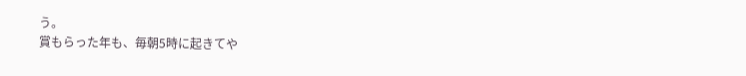う。
賞もらった年も、毎朝5時に起きてや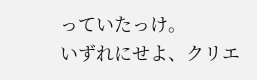っていたっけ。
いずれにせよ、クリエ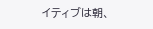イティブは朝、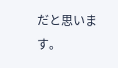だと思います。